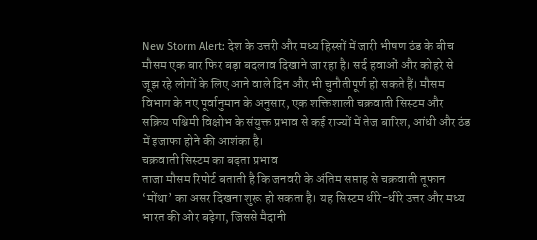New Storm Alert: देश के उत्तरी और मध्य हिस्सों में जारी भीषण ठंड के बीच मौसम एक बार फिर बड़ा बदलाव दिखाने जा रहा है। सर्द हवाओं और कोहरे से जूझ रहे लोगों के लिए आने वाले दिन और भी चुनौतीपूर्ण हो सकते हैं। मौसम विभाग के नए पूर्वानुमान के अनुसार, एक शक्तिशाली चक्रवाती सिस्टम और सक्रिय पश्चिमी विक्षोभ के संयुक्त प्रभाव से कई राज्यों में तेज बारिश, आंधी और ठंड में इजाफा होने की आशंका है।
चक्रवाती सिस्टम का बढ़ता प्रभाव
ताजा मौसम रिपोर्ट बताती है कि जनवरी के अंतिम सप्ताह से चक्रवाती तूफान ‘मोंथा’ का असर दिखना शुरू हो सकता है। यह सिस्टम धीरे-धीरे उत्तर और मध्य भारत की ओर बढ़ेगा, जिससे मैदानी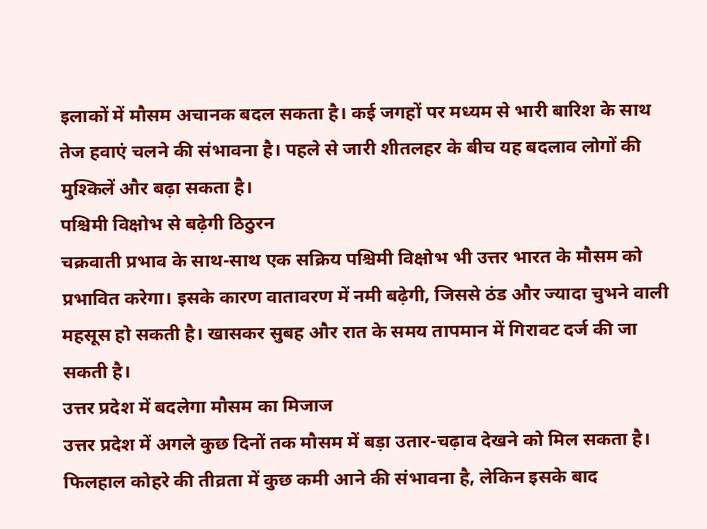इलाकों में मौसम अचानक बदल सकता है। कई जगहों पर मध्यम से भारी बारिश के साथ तेज हवाएं चलने की संभावना है। पहले से जारी शीतलहर के बीच यह बदलाव लोगों की मुश्किलें और बढ़ा सकता है।
पश्चिमी विक्षोभ से बढ़ेगी ठिठुरन
चक्रवाती प्रभाव के साथ-साथ एक सक्रिय पश्चिमी विक्षोभ भी उत्तर भारत के मौसम को प्रभावित करेगा। इसके कारण वातावरण में नमी बढ़ेगी, जिससे ठंड और ज्यादा चुभने वाली महसूस हो सकती है। खासकर सुबह और रात के समय तापमान में गिरावट दर्ज की जा सकती है।
उत्तर प्रदेश में बदलेगा मौसम का मिजाज
उत्तर प्रदेश में अगले कुछ दिनों तक मौसम में बड़ा उतार-चढ़ाव देखने को मिल सकता है। फिलहाल कोहरे की तीव्रता में कुछ कमी आने की संभावना है, लेकिन इसके बाद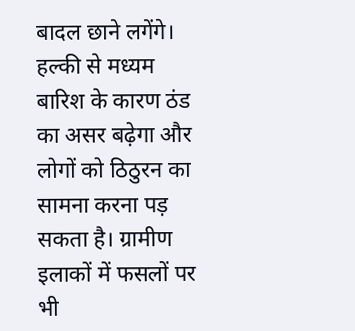बादल छाने लगेंगे। हल्की से मध्यम बारिश के कारण ठंड का असर बढ़ेगा और लोगों को ठिठुरन का सामना करना पड़ सकता है। ग्रामीण इलाकों में फसलों पर भी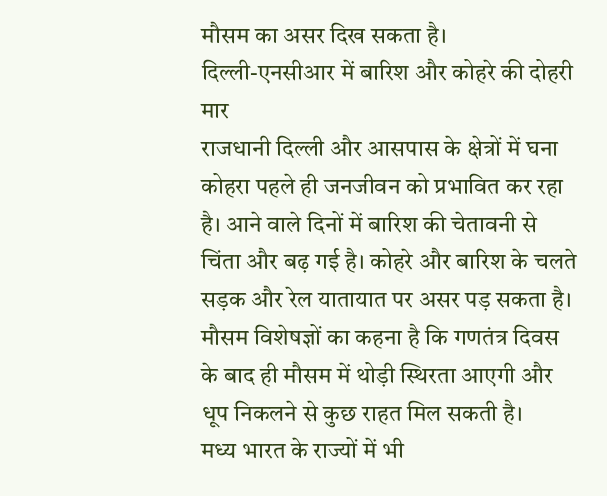मौसम का असर दिख सकता है।
दिल्ली-एनसीआर में बारिश और कोहरे की दोहरी मार
राजधानी दिल्ली और आसपास के क्षेत्रों में घना कोहरा पहले ही जनजीवन को प्रभावित कर रहा है। आने वाले दिनों में बारिश की चेतावनी से चिंता और बढ़ गई है। कोहरे और बारिश के चलते सड़क और रेल यातायात पर असर पड़ सकता है। मौसम विशेषज्ञों का कहना है कि गणतंत्र दिवस के बाद ही मौसम में थोड़ी स्थिरता आएगी और धूप निकलने से कुछ राहत मिल सकती है।
मध्य भारत के राज्यों में भी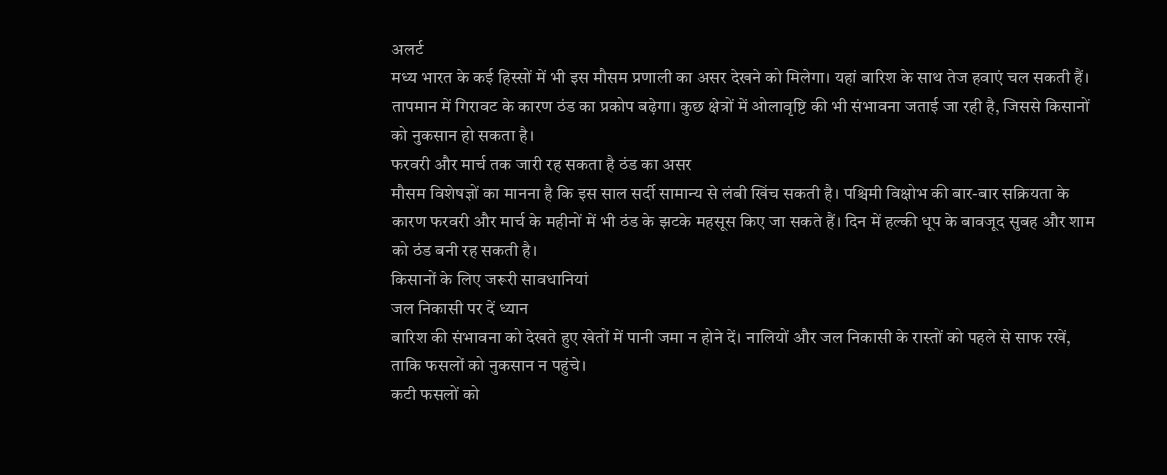अलर्ट
मध्य भारत के कई हिस्सों में भी इस मौसम प्रणाली का असर देखने को मिलेगा। यहां बारिश के साथ तेज हवाएं चल सकती हैं। तापमान में गिरावट के कारण ठंड का प्रकोप बढ़ेगा। कुछ क्षेत्रों में ओलावृष्टि की भी संभावना जताई जा रही है, जिससे किसानों को नुकसान हो सकता है।
फरवरी और मार्च तक जारी रह सकता है ठंड का असर
मौसम विशेषज्ञों का मानना है कि इस साल सर्दी सामान्य से लंबी खिंच सकती है। पश्चिमी विक्षोभ की बार-बार सक्रियता के कारण फरवरी और मार्च के महीनों में भी ठंड के झटके महसूस किए जा सकते हैं। दिन में हल्की धूप के बावजूद सुबह और शाम को ठंड बनी रह सकती है।
किसानों के लिए जरूरी सावधानियां
जल निकासी पर दें ध्यान
बारिश की संभावना को देखते हुए खेतों में पानी जमा न होने दें। नालियों और जल निकासी के रास्तों को पहले से साफ रखें, ताकि फसलों को नुकसान न पहुंचे।
कटी फसलों को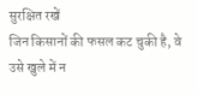सुरक्षित रखें
जिन किसानों की फसल कट चुकी है, वे उसे खुले में न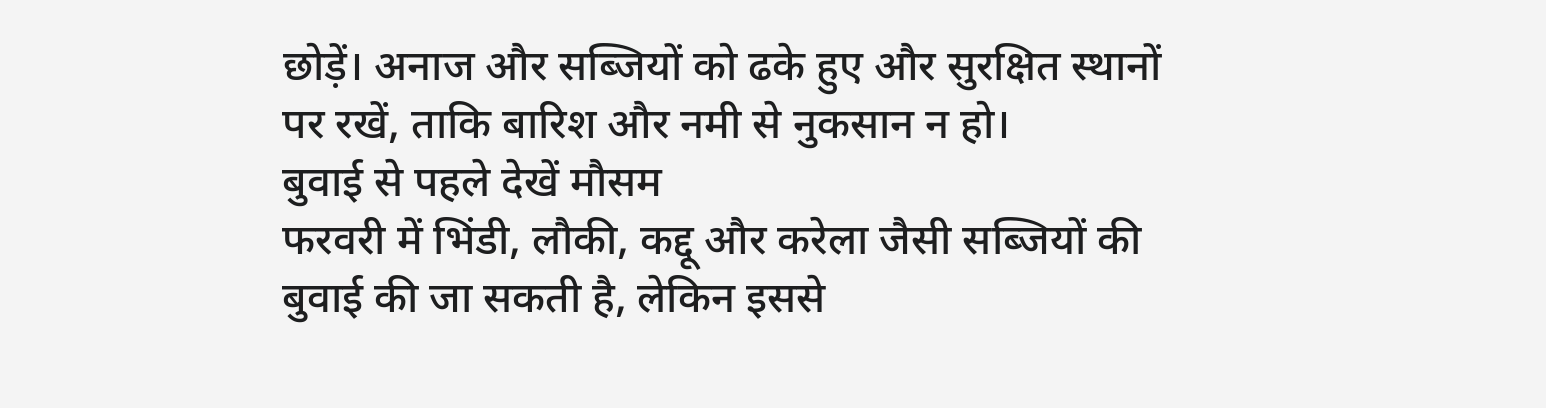छोड़ें। अनाज और सब्जियों को ढके हुए और सुरक्षित स्थानों पर रखें, ताकि बारिश और नमी से नुकसान न हो।
बुवाई से पहले देखें मौसम
फरवरी में भिंडी, लौकी, कद्दू और करेला जैसी सब्जियों की बुवाई की जा सकती है, लेकिन इससे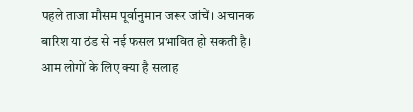पहले ताजा मौसम पूर्वानुमान जरूर जांचें। अचानक बारिश या ठंड से नई फसल प्रभावित हो सकती है।
आम लोगों के लिए क्या है सलाह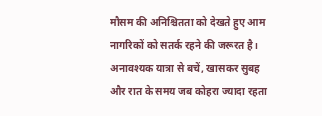मौसम की अनिश्चितता को देखते हुए आम नागरिकों को सतर्क रहने की जरूरत है। अनावश्यक यात्रा से बचें, खासकर सुबह और रात के समय जब कोहरा ज्यादा रहता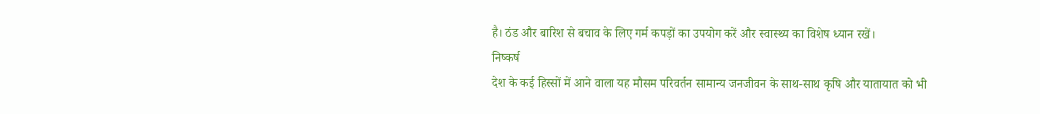है। ठंड और बारिश से बचाव के लिए गर्म कपड़ों का उपयोग करें और स्वास्थ्य का विशेष ध्यान रखें।
निष्कर्ष
देश के कई हिस्सों में आने वाला यह मौसम परिवर्तन सामान्य जनजीवन के साथ-साथ कृषि और यातायात को भी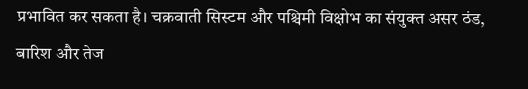प्रभावित कर सकता है। चक्रवाती सिस्टम और पश्चिमी विक्षोभ का संयुक्त असर ठंड, बारिश और तेज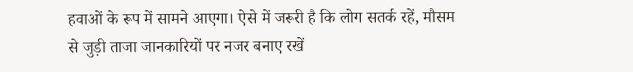हवाओं के रूप में सामने आएगा। ऐसे में जरूरी है कि लोग सतर्क रहें, मौसम से जुड़ी ताजा जानकारियों पर नजर बनाए रखें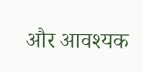और आवश्यक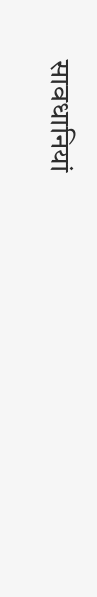सावधानियां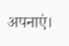अपनाएं।